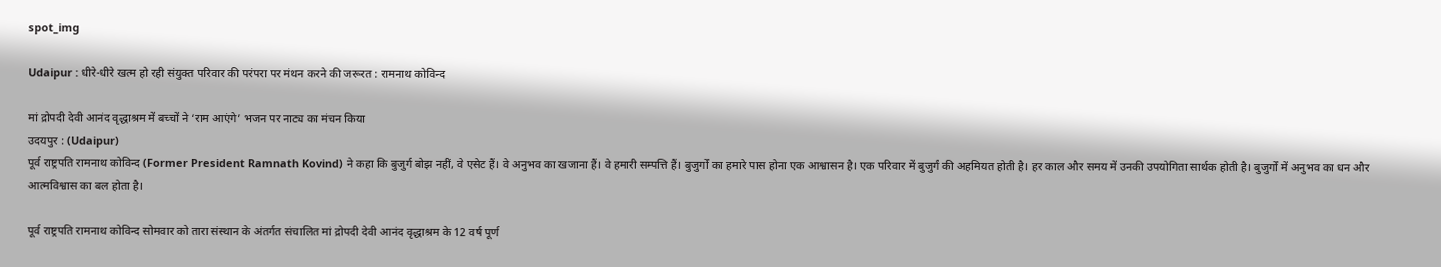spot_img

Udaipur : धीरे-धीरे खत्म हो रही संयुक्त परिवार की परंपरा पर मंथन करने की जरूरत : रामनाथ कोविन्द

मां द्रोपदी देवी आनंद वृद्धाश्रम में बच्चों ने ‘राम आएंगे’ भजन पर नाट्य का मंचन किया
उदयपुर : (Udaipur)
पूर्व राष्ट्रपति रामनाथ कोविन्द (Former President Ramnath Kovind) ने कहा कि बुजुर्ग बोझ नहीं, वे एसेट हैं। वे अनुभव का खजाना हैं। वे हमारी सम्पत्ति हैं। बुजुर्गों का हमारे पास होना एक आश्वासन है। एक परिवार में बुजुर्गं की अहमियत होती है। हर काल और समय में उनकी उपयोगिता सार्थक होती है। बुजुर्गों में अनुभव का धन और आत्मविश्वास का बल होता है।

पूर्व राष्ट्रपति रामनाथ कोविन्द सोमवार को तारा संस्थान के अंतर्गत संचालित मां द्रोपदी देवी आनंद वृद्धाश्रम के 12 वर्ष पूर्ण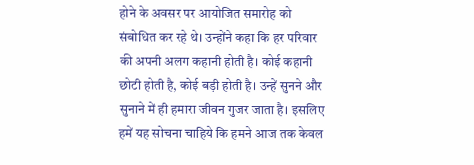होने के अवसर पर आयोजित समारोह को संबोधित कर रहे थे। उन्होंने कहा कि हर परिवार की अपनी अलग कहानी होती है। कोई कहानी छोटी होती है, कोई बड़ी होती है। उन्हें सुनने और सुनाने में ही हमारा जीवन गुजर जाता है। इसलिए हमें यह सोचना चाहिये कि हमने आज तक केवल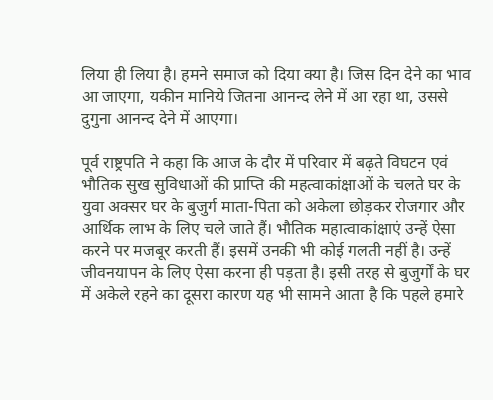लिया ही लिया है। हमने समाज को दिया क्या है। जिस दिन देने का भाव आ जाएगा, यकीन मानिये जितना आनन्द लेने में आ रहा था, उससे दुगुना आनन्द देने में आएगा।

पूर्व राष्ट्रपति ने कहा कि आज के दौर में परिवार में बढ़ते विघटन एवं भौतिक सुख सुविधाओं की प्राप्ति की महत्वाकांक्षाओं के चलते घर के युवा अक्सर घर के बुजुर्ग माता-पिता को अकेला छोड़कर रोजगार और आर्थिक लाभ के लिए चले जाते हैं। भौतिक महात्वाकांक्षाएं उन्हें ऐसा करने पर मजबूर करती हैं। इसमें उनकी भी कोई गलती नहीं है। उन्हें जीवनयापन के लिए ऐसा करना ही पड़ता है। इसी तरह से बुजुर्गों के घर में अकेले रहने का दूसरा कारण यह भी सामने आता है कि पहले हमारे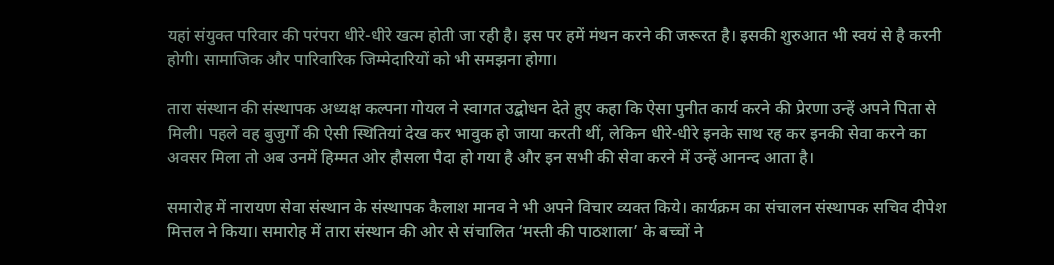यहां संयुक्त परिवार की परंपरा धीरे-धीरे खत्म होती जा रही है। इस पर हमें मंथन करने की जरूरत है। इसकी शुरुआत भी स्वयं से है करनी होगी। सामाजिक और पारिवारिक जिम्मेदारियों को भी समझना होगा।

तारा संस्थान की संस्थापक अध्यक्ष कल्पना गोयल ने स्वागत उद्बोधन देते हुए कहा कि ऐसा पुनीत कार्य करने की प्रेरणा उन्हें अपने पिता से मिली। पहले वह बुजुर्गों की ऐसी स्थितियां देख कर भावुक हो जाया करती थीं, लेकिन धीरे-धीरे इनके साथ रह कर इनकी सेवा करने का अवसर मिला तो अब उनमें हिम्मत ओर हौसला पैदा हो गया है और इन सभी की सेवा करने में उन्हें आनन्द आता है।

समारोह में नारायण सेवा संस्थान के संस्थापक कैलाश मानव ने भी अपने विचार व्यक्त किये। कार्यक्रम का संचालन संस्थापक सचिव दीपेश मित्तल ने किया। समारोह में तारा संस्थान की ओर से संचालित ‘मस्ती की पाठशाला’ के बच्चों ने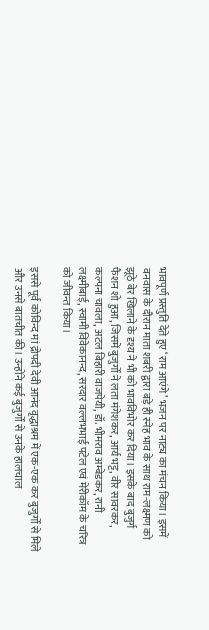भावपूर्ण प्रस्तुति देते हुए ‘राम आएंगे’ भजन पर नाट्य का मंचन किया। इसमें वनवास के दौरान माता शबरी द्वारा बड़े ही स्नेह भाव के साथ राम-लक्ष्मण को झूठे बेर खिलाने के दृश्य ने भी को भावविभोर कर दिया। इसके बाद बुजुर्ग फैशन शो हुआ, जिसमें बुजुर्गों ने लता मंगेशकर, आर्य भट्ट, वीर सावरकर, कल्पना चावला, अटल बिहारी वाजपेयी, डॉ. भीमराव अम्बेडकर, रानी लक्ष्मीबाई, स्वामी विवेकानन्द, सरदार वल्लभभाई पटेल एवं मेरीकॉम के चरित्र को जीवन्त किया।

इससे पूर्व कोविन्द मां द्रोपदी देवी आनंद वृद्धाश्रम में एक-एक कर बुजुर्गों से मिले और उनसे बातचीत की। उन्होंने कई बुजुर्गों से उनके हालचाल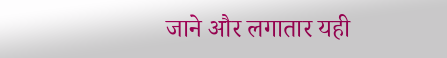जाने और लगातार यही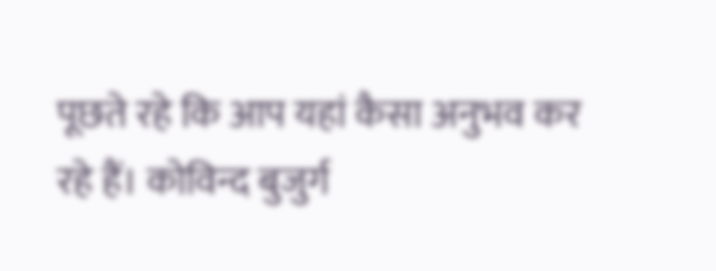पूछते रहे कि आप यहां कैसा अनुभव कर रहे हैं। कोविन्द बुजुर्ग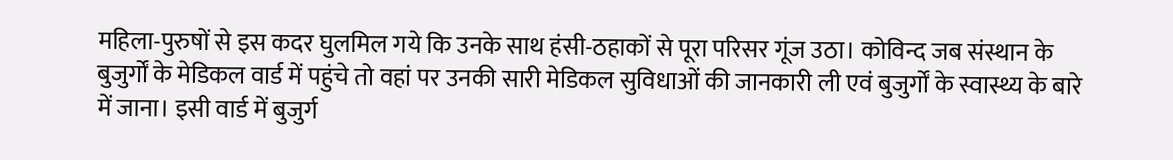महिला-पुरुषों से इस कदर घुलमिल गये कि उनके साथ हंसी-ठहाकों से पूरा परिसर गूंज उठा। कोविन्द जब संस्थान के बुजुर्गों के मेडिकल वार्ड में पहुंचे तो वहां पर उनकी सारी मेडिकल सुविधाओं की जानकारी ली एवं बुजुर्गों के स्वास्थ्य के बारे में जाना। इसी वार्ड में बुजुर्ग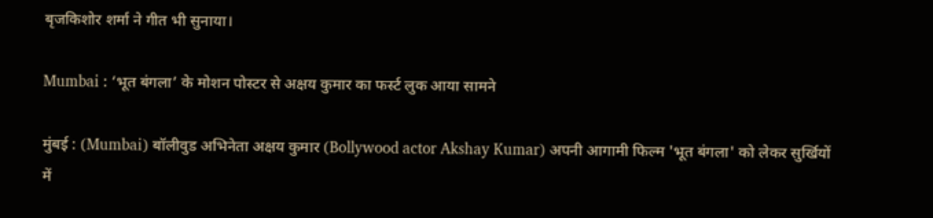बृजकिशोर शर्मा ने गीत भी सुनाया।

Mumbai : ‘भूत बंगला’ के मोशन पोस्टर से अक्षय कुमार का फर्स्ट लुक आया सामने

मुंबई : (Mumbai) बॉलीवुड अभिनेता अक्षय कुमार (Bollywood actor Akshay Kumar) अपनी आगामी फिल्म 'भूत बंगला' को लेकर सुर्खियों में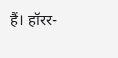हैं। हॉरर-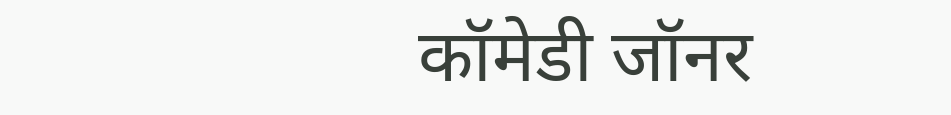कॉमेडी जॉनर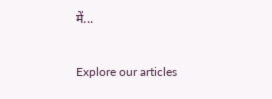में...

Explore our articles